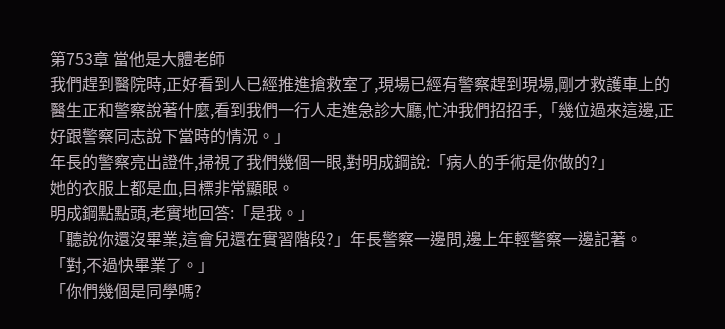第753章 當他是大體老師
我們趕到醫院時,正好看到人已經推進搶救室了,現場已經有警察趕到現場,剛才救護車上的醫生正和警察說著什麼,看到我們一行人走進急診大廳,忙沖我們招招手,「幾位過來這邊,正好跟警察同志說下當時的情況。」
年長的警察亮出證件,掃視了我們幾個一眼,對明成鋼說:「病人的手術是你做的?」
她的衣服上都是血,目標非常顯眼。
明成鋼點點頭,老實地回答:「是我。」
「聽說你還沒畢業,這會兒還在實習階段?」年長警察一邊問,邊上年輕警察一邊記著。
「對,不過快畢業了。」
「你們幾個是同學嗎?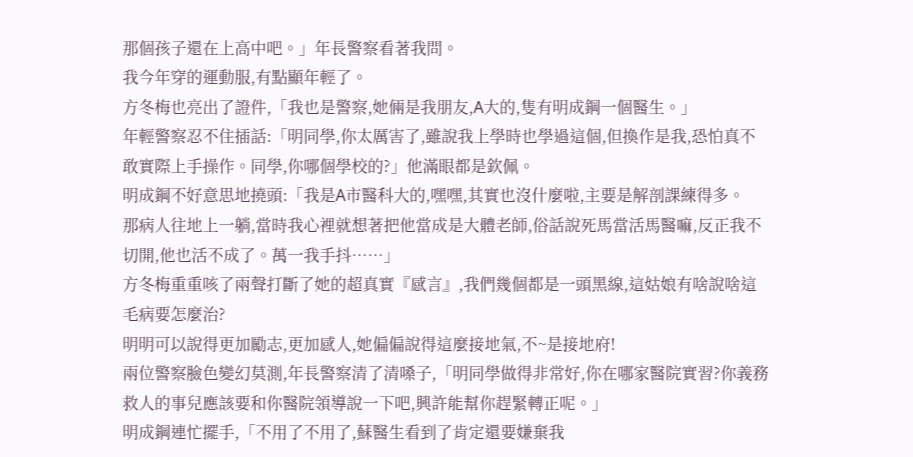那個孩子還在上高中吧。」年長警察看著我問。
我今年穿的運動服,有點顯年輕了。
方冬梅也亮出了證件,「我也是警察,她倆是我朋友,A大的,隻有明成鋼一個醫生。」
年輕警察忍不住插話:「明同學,你太厲害了,雖說我上學時也學過這個,但換作是我,恐怕真不敢實際上手操作。同學,你哪個學校的?」他滿眼都是欽佩。
明成鋼不好意思地撓頭:「我是A市醫科大的,嘿嘿,其實也沒什麼啦,主要是解剖課練得多。
那病人往地上一躺,當時我心裡就想著把他當成是大體老師,俗話說死馬當活馬醫嘛,反正我不切開,他也活不成了。萬一我手抖……」
方冬梅重重咳了兩聲打斷了她的超真實『感言』,我們幾個都是一頭黑線,這姑娘有啥說啥這毛病要怎麼治?
明明可以說得更加勵志,更加感人,她偏偏說得這麼接地氣,不~是接地府!
兩位警察臉色變幻莫測,年長警察清了清嗓子,「明同學做得非常好,你在哪家醫院實習?你義務救人的事兒應該要和你醫院領導說一下吧,興許能幫你趕緊轉正呢。」
明成鋼連忙擺手,「不用了不用了,蘇醫生看到了肯定還要嫌棄我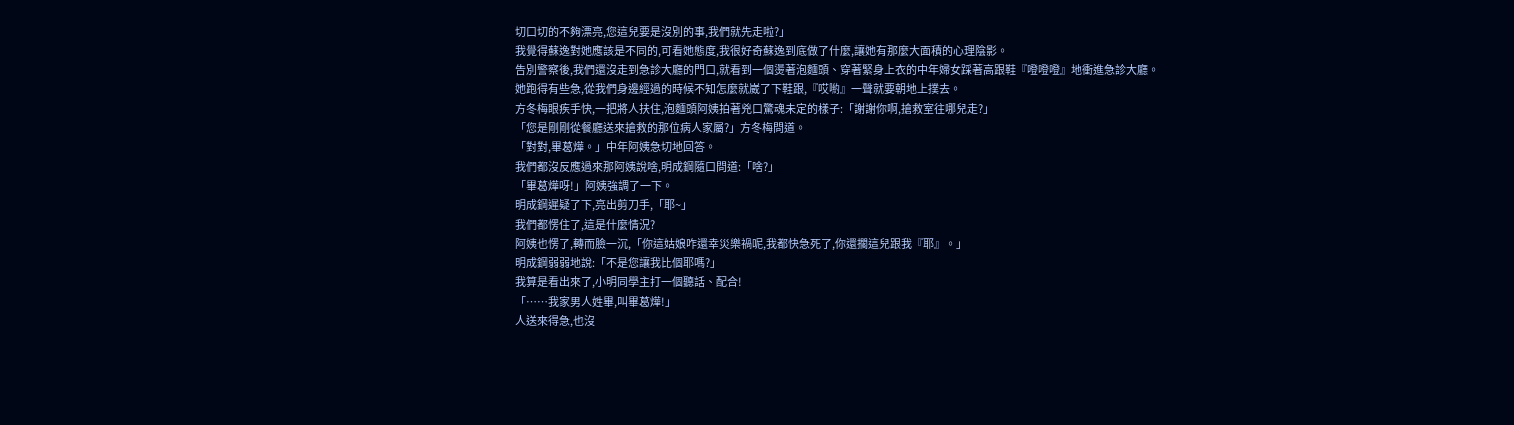切口切的不夠漂亮,您這兒要是沒別的事,我們就先走啦?」
我覺得蘇逸對她應該是不同的,可看她態度,我很好奇蘇逸到底做了什麼,讓她有那麼大面積的心理陰影。
告別警察後,我們還沒走到急診大廳的門口,就看到一個燙著泡麵頭、穿著緊身上衣的中年婦女踩著高跟鞋『噔噔噔』地衝進急診大廳。
她跑得有些急,從我們身邊經過的時候不知怎麼就崴了下鞋跟,『哎喲』一聲就要朝地上撲去。
方冬梅眼疾手快,一把將人扶住,泡麵頭阿姨拍著兇口驚魂未定的樣子:「謝謝你啊,搶救室往哪兒走?」
「您是剛剛從餐廳送來搶救的那位病人家屬?」方冬梅問道。
「對對,畢葛燁。」中年阿姨急切地回答。
我們都沒反應過來那阿姨說啥,明成鋼隨口問道:「啥?」
「畢葛燁呀!」阿姨強調了一下。
明成鋼遲疑了下,亮出剪刀手,「耶~」
我們都愣住了,這是什麼情況?
阿姨也愣了,轉而臉一沉,「你這姑娘咋還幸災樂禍呢,我都快急死了,你還擱這兒跟我『耶』。」
明成鋼弱弱地說:「不是您讓我比個耶嗎?」
我算是看出來了,小明同學主打一個聽話、配合!
「……我家男人姓畢,叫畢葛燁!」
人送來得急,也沒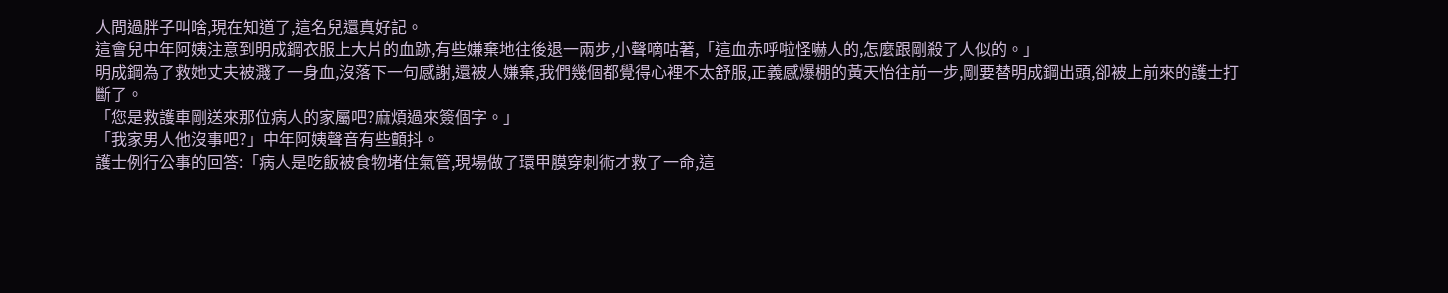人問過胖子叫啥,現在知道了,這名兒還真好記。
這會兒中年阿姨注意到明成鋼衣服上大片的血跡,有些嫌棄地往後退一兩步,小聲嘀咕著,「這血赤呼啦怪嚇人的,怎麼跟剛殺了人似的。」
明成鋼為了救她丈夫被濺了一身血,沒落下一句感謝,還被人嫌棄,我們幾個都覺得心裡不太舒服,正義感爆棚的黃天怡往前一步,剛要替明成鋼出頭,卻被上前來的護士打斷了。
「您是救護車剛送來那位病人的家屬吧?麻煩過來簽個字。」
「我家男人他沒事吧?」中年阿姨聲音有些顫抖。
護士例行公事的回答:「病人是吃飯被食物堵住氣管,現場做了環甲膜穿刺術才救了一命,這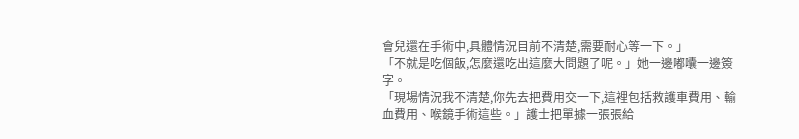會兒還在手術中,具體情況目前不清楚,需要耐心等一下。」
「不就是吃個飯,怎麼還吃出這麼大問題了呢。」她一邊嘟囔一邊簽字。
「現場情況我不清楚,你先去把費用交一下,這裡包括救護車費用、輸血費用、喉鏡手術這些。」護士把單據一張張給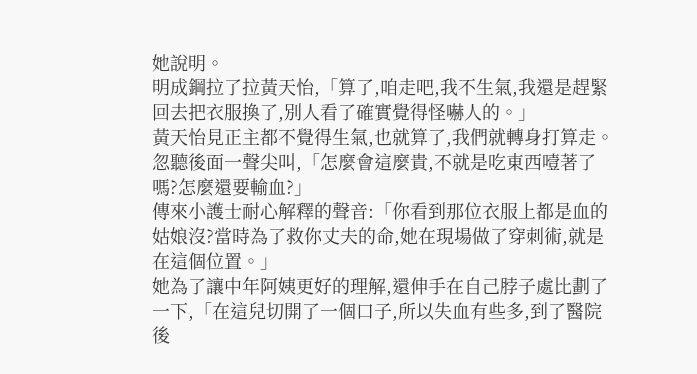她說明。
明成鋼拉了拉黃天怡,「算了,咱走吧,我不生氣,我還是趕緊回去把衣服換了,別人看了確實覺得怪嚇人的。」
黃天怡見正主都不覺得生氣,也就算了,我們就轉身打算走。
忽聽後面一聲尖叫,「怎麼會這麼貴,不就是吃東西噎著了嗎?怎麼還要輸血?」
傳來小護士耐心解釋的聲音:「你看到那位衣服上都是血的姑娘沒?當時為了救你丈夫的命,她在現場做了穿刺術,就是在這個位置。」
她為了讓中年阿姨更好的理解,還伸手在自己脖子處比劃了一下,「在這兒切開了一個口子,所以失血有些多,到了醫院後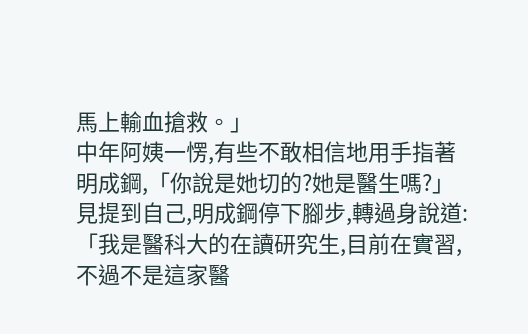馬上輸血搶救。」
中年阿姨一愣,有些不敢相信地用手指著明成鋼,「你說是她切的?她是醫生嗎?」
見提到自己,明成鋼停下腳步,轉過身說道:「我是醫科大的在讀研究生,目前在實習,不過不是這家醫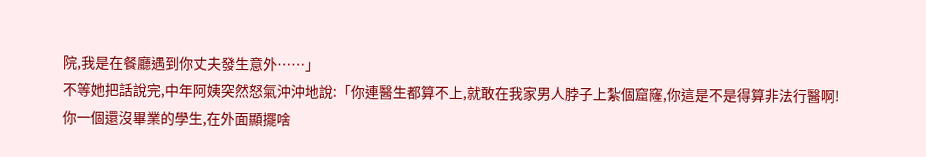院,我是在餐廳遇到你丈夫發生意外……」
不等她把話說完,中年阿姨突然怒氣沖沖地說:「你連醫生都算不上,就敢在我家男人脖子上紮個窟窿,你這是不是得算非法行醫啊!
你一個還沒畢業的學生,在外面顯擺啥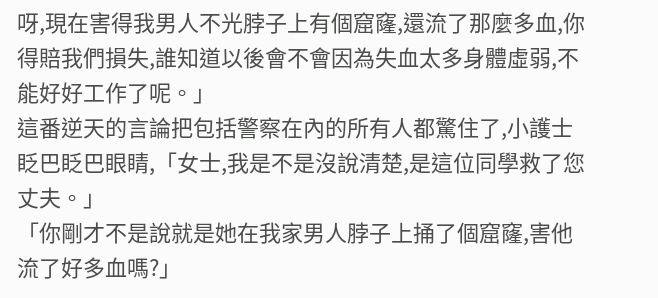呀,現在害得我男人不光脖子上有個窟窿,還流了那麼多血,你得賠我們損失,誰知道以後會不會因為失血太多身體虛弱,不能好好工作了呢。」
這番逆天的言論把包括警察在內的所有人都驚住了,小護士眨巴眨巴眼睛,「女士,我是不是沒說清楚,是這位同學救了您丈夫。」
「你剛才不是說就是她在我家男人脖子上捅了個窟窿,害他流了好多血嗎?」